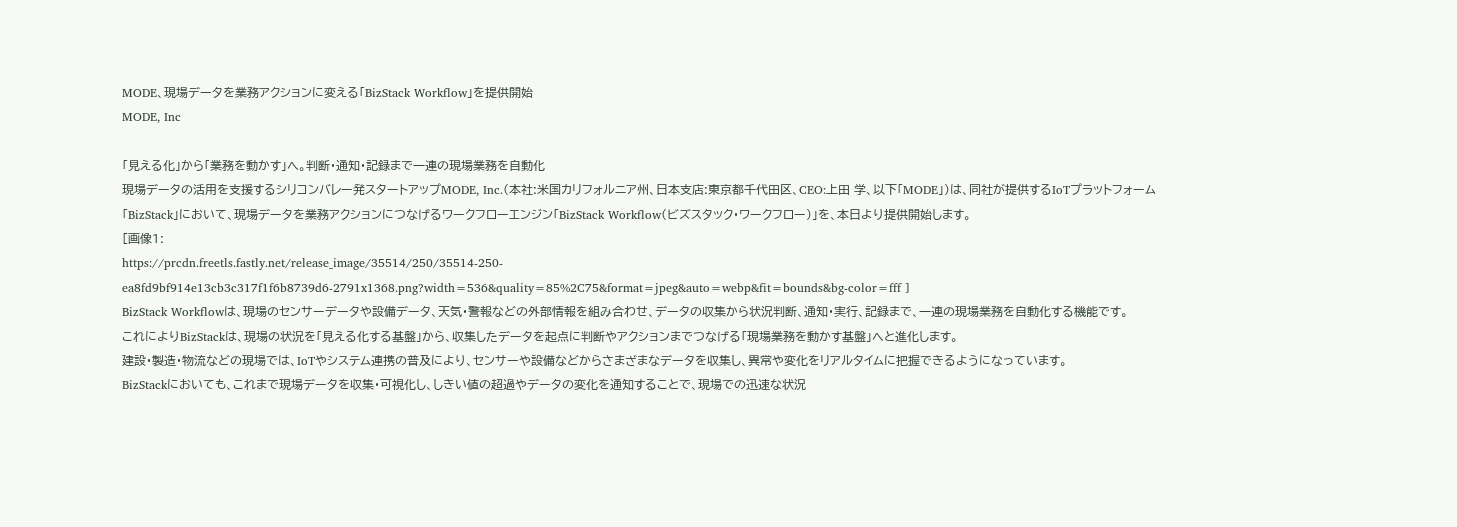MODE、現場データを業務アクションに変える「BizStack Workflow」を提供開始
MODE, Inc

「見える化」から「業務を動かす」へ。判断・通知・記録まで一連の現場業務を自動化
現場データの活用を支援するシリコンバレー発スタートアップMODE, Inc.(本社:米国カリフォルニア州、日本支店:東京都千代田区、CEO:上田 学、以下「MODE」)は、同社が提供するIoTプラットフォーム「BizStack」において、現場データを業務アクションにつなげるワークフローエンジン「BizStack Workflow(ビズスタック・ワークフロー)」を、本日より提供開始します。
[画像1:
https://prcdn.freetls.fastly.net/release_image/35514/250/35514-250-ea8fd9bf914e13cb3c317f1f6b8739d6-2791x1368.png?width=536&quality=85%2C75&format=jpeg&auto=webp&fit=bounds&bg-color=fff ]
BizStack Workflowは、現場のセンサーデータや設備データ、天気・警報などの外部情報を組み合わせ、データの収集から状況判断、通知・実行、記録まで、一連の現場業務を自動化する機能です。
これによりBizStackは、現場の状況を「見える化する基盤」から、収集したデータを起点に判断やアクションまでつなげる「現場業務を動かす基盤」へと進化します。
建設・製造・物流などの現場では、IoTやシステム連携の普及により、センサーや設備などからさまざまなデータを収集し、異常や変化をリアルタイムに把握できるようになっています。
BizStackにおいても、これまで現場データを収集・可視化し、しきい値の超過やデータの変化を通知することで、現場での迅速な状況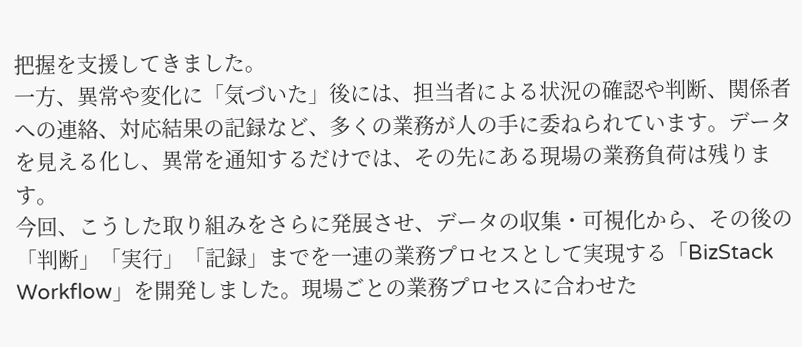把握を支援してきました。
一方、異常や変化に「気づいた」後には、担当者による状況の確認や判断、関係者への連絡、対応結果の記録など、多くの業務が人の手に委ねられています。データを見える化し、異常を通知するだけでは、その先にある現場の業務負荷は残ります。
今回、こうした取り組みをさらに発展させ、データの収集・可視化から、その後の「判断」「実行」「記録」までを一連の業務プロセスとして実現する「BizStack Workflow」を開発しました。現場ごとの業務プロセスに合わせた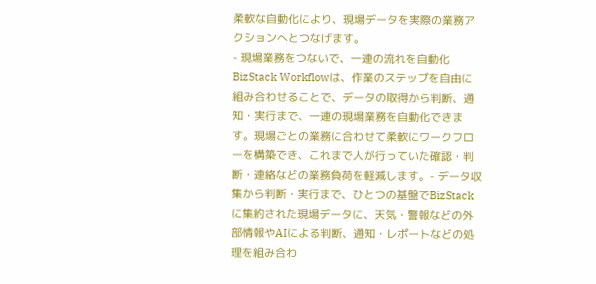柔軟な自動化により、現場データを実際の業務アクションへとつなげます。
- 現場業務をつないで、一連の流れを自動化BizStack Workflowは、作業のステップを自由に組み合わせることで、データの取得から判断、通知・実行まで、一連の現場業務を自動化できます。現場ごとの業務に合わせて柔軟にワークフローを構築でき、これまで人が行っていた確認・判断・連絡などの業務負荷を軽減します。- データ収集から判断・実行まで、ひとつの基盤でBizStackに集約された現場データに、天気・警報などの外部情報やAIによる判断、通知・レポートなどの処理を組み合わ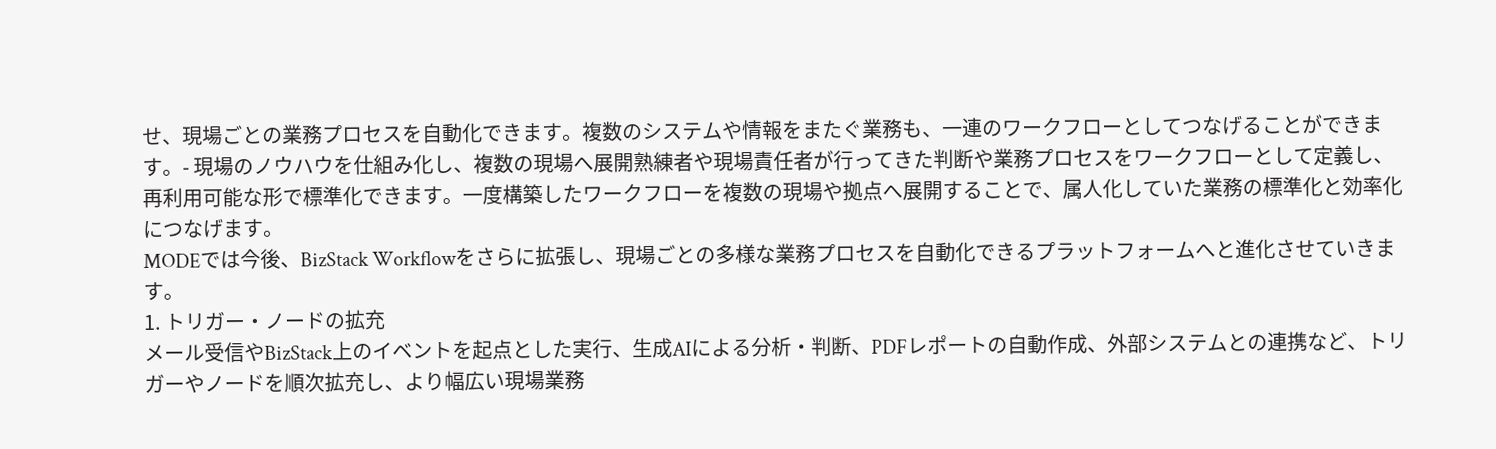せ、現場ごとの業務プロセスを自動化できます。複数のシステムや情報をまたぐ業務も、一連のワークフローとしてつなげることができます。- 現場のノウハウを仕組み化し、複数の現場へ展開熟練者や現場責任者が行ってきた判断や業務プロセスをワークフローとして定義し、再利用可能な形で標準化できます。一度構築したワークフローを複数の現場や拠点へ展開することで、属人化していた業務の標準化と効率化につなげます。
MODEでは今後、BizStack Workflowをさらに拡張し、現場ごとの多様な業務プロセスを自動化できるプラットフォームへと進化させていきます。
1. トリガー・ノードの拡充
メール受信やBizStack上のイベントを起点とした実行、生成AIによる分析・判断、PDFレポートの自動作成、外部システムとの連携など、トリガーやノードを順次拡充し、より幅広い現場業務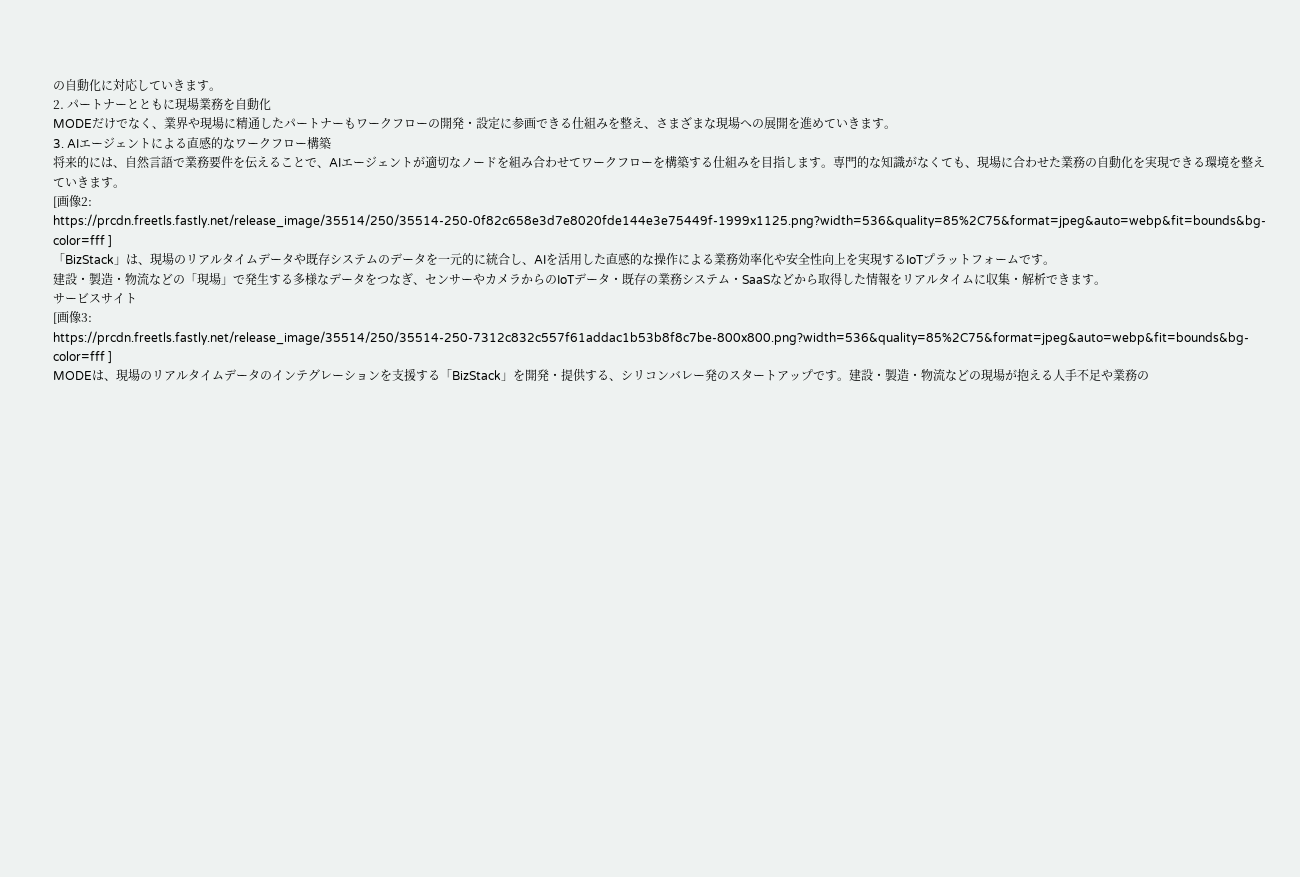の自動化に対応していきます。
2. パートナーとともに現場業務を自動化
MODEだけでなく、業界や現場に精通したパートナーもワークフローの開発・設定に参画できる仕組みを整え、さまざまな現場への展開を進めていきます。
3. AIエージェントによる直感的なワークフロー構築
将来的には、自然言語で業務要件を伝えることで、AIエージェントが適切なノードを組み合わせてワークフローを構築する仕組みを目指します。専門的な知識がなくても、現場に合わせた業務の自動化を実現できる環境を整えていきます。
[画像2:
https://prcdn.freetls.fastly.net/release_image/35514/250/35514-250-0f82c658e3d7e8020fde144e3e75449f-1999x1125.png?width=536&quality=85%2C75&format=jpeg&auto=webp&fit=bounds&bg-color=fff ]
「BizStack」は、現場のリアルタイムデータや既存システムのデータを一元的に統合し、AIを活用した直感的な操作による業務効率化や安全性向上を実現するIoTプラットフォームです。
建設・製造・物流などの「現場」で発生する多様なデータをつなぎ、センサーやカメラからのIoTデータ・既存の業務システム・SaaSなどから取得した情報をリアルタイムに収集・解析できます。
サービスサイト
[画像3:
https://prcdn.freetls.fastly.net/release_image/35514/250/35514-250-7312c832c557f61addac1b53b8f8c7be-800x800.png?width=536&quality=85%2C75&format=jpeg&auto=webp&fit=bounds&bg-color=fff ]
MODEは、現場のリアルタイムデータのインテグレーションを支援する「BizStack」を開発・提供する、シリコンバレー発のスタートアップです。建設・製造・物流などの現場が抱える人手不足や業務の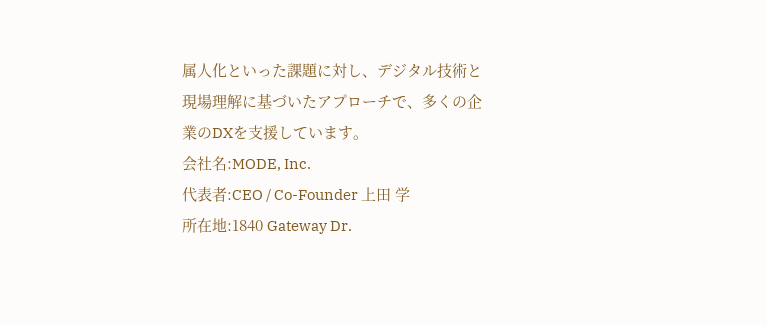属人化といった課題に対し、デジタル技術と現場理解に基づいたアプローチで、多くの企業のDXを支援しています。
会社名:MODE, Inc.
代表者:CEO / Co-Founder 上田 学
所在地:1840 Gateway Dr.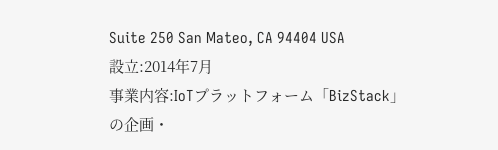Suite 250 San Mateo, CA 94404 USA
設立:2014年7月
事業内容:IoTプラットフォーム「BizStack」の企画・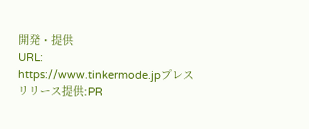開発・提供
URL:
https://www.tinkermode.jpプレスリリース提供:PR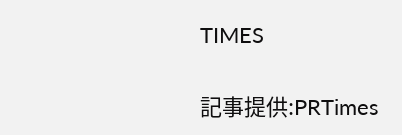TIMES


記事提供:PRTimes